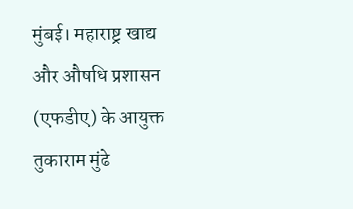मुंबई। महाराष्ट्र खाद्य और औषधि प्रशासन (एफडीए) के आयुक्त तुकाराम मुंढे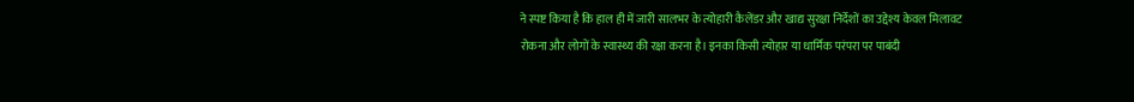ने स्पष्ट किया है कि हाल ही में जारी सालभर के त्योहारी कैलेंडर और खाद्य सुरक्षा निर्देशों का उद्देश्य केवल मिलावट रोकना और लोगों के स्वास्थ्य की रक्षा करना है। इनका किसी त्योहार या धार्मिक परंपरा पर पाबंदी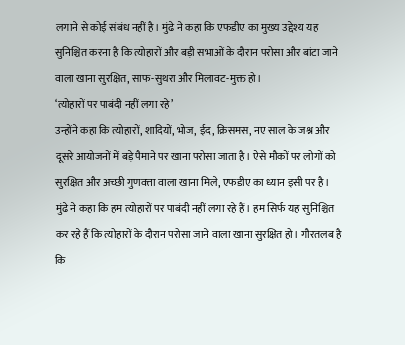लगाने से कोई संबंध नहीं है। मुंढे ने कहा कि एफडीए का मुख्य उद्देश्य यह सुनिश्चित करना है कि त्योहारों और बड़ी सभाओं के दौरान परोसा और बांटा जाने वाला खाना सुरक्षित, साफ-सुथरा और मिलावट-मुक्त हो।
‘त्योहारों पर पाबंदी नहीं लगा रहे’
उन्होंने कहा कि त्योहारों, शादियों, भोज, ईद, क्रिसमस, नए साल के जश्न और दूसरे आयोजनों में बड़े पैमाने पर खाना परोसा जाता है। ऐसे मौकों पर लोगों को सुरक्षित और अच्छी गुणवत्ता वाला खाना मिले, एफडीए का ध्यान इसी पर है। मुंढे ने कहा कि हम त्योहारों पर पाबंदी नहीं लगा रहे हैं। हम सिर्फ यह सुनिश्चित कर रहे हैं कि त्योहारों के दौरान परोसा जाने वाला खाना सुरक्षित हो। गौरतलब है कि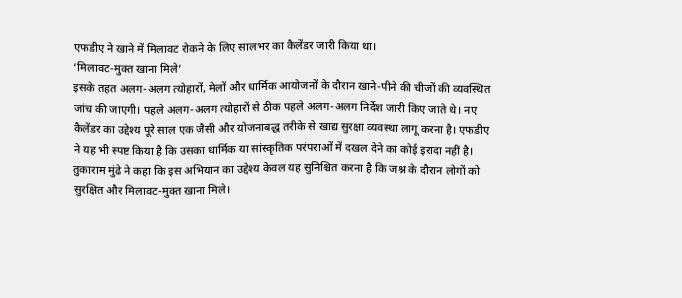एफडीए ने खाने में मिलावट रोकने के लिए सालभर का कैलेंडर जारी किया था।
‘मिलावट-मुक्त खाना मिले’
इसके तहत अलग-अलग त्योहारों, मेलों और धार्मिक आयोजनों के दौरान खाने-पीने की चीजों की व्यवस्थित जांच की जाएगी। पहले अलग-अलग त्योहारों से ठीक पहले अलग-अलग निर्देश जारी किए जाते थे। नए कैलेंडर का उद्देश्य पूरे साल एक जैसी और योजनाबद्ध तरीके से खाद्य सुरक्षा व्यवस्था लागू करना है। एफडीए ने यह भी स्पष्ट किया है कि उसका धार्मिक या सांस्कृतिक परंपराओं में दखल देने का कोई इरादा नहीं है। तुकाराम मुंढे ने कहा कि इस अभियान का उद्देश्य केवल यह सुनिश्चित करना है कि जश्न के दौरान लोगों को सुरक्षित और मिलावट-मुक्त खाना मिले।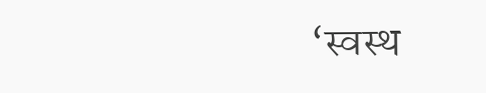‘स्वस्थ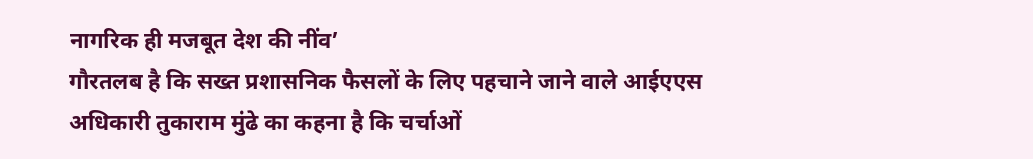नागरिक ही मजबूत देश की नींव’
गौरतलब है कि सख्त प्रशासनिक फैसलों के लिए पहचाने जाने वाले आईएएस अधिकारी तुकाराम मुंढे का कहना है कि चर्चाओं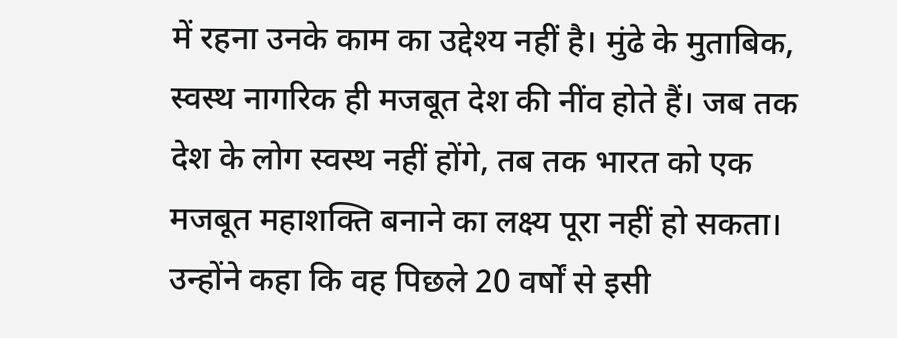में रहना उनके काम का उद्देश्य नहीं है। मुंढे के मुताबिक, स्वस्थ नागरिक ही मजबूत देश की नींव होते हैं। जब तक देश के लोग स्वस्थ नहीं होंगे, तब तक भारत को एक मजबूत महाशक्ति बनाने का लक्ष्य पूरा नहीं हो सकता। उन्होंने कहा कि वह पिछले 20 वर्षों से इसी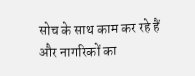सोच के साथ काम कर रहे हैं और नागरिकों का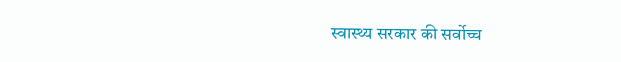स्वास्थ्य सरकार की सर्वोच्च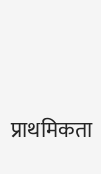प्राथमिकता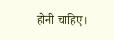होनी चाहिए।